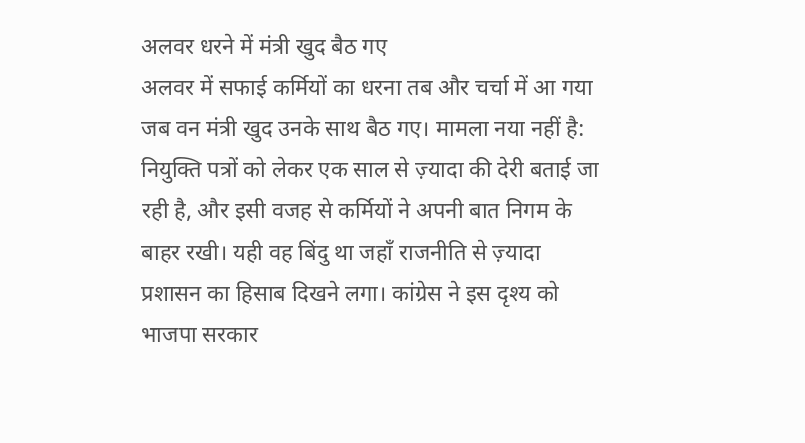अलवर धरने में मंत्री खुद बैठ गए
अलवर में सफाई कर्मियों का धरना तब और चर्चा में आ गया जब वन मंत्री खुद उनके साथ बैठ गए। मामला नया नहीं है: नियुक्ति पत्रों को लेकर एक साल से ज़्यादा की देरी बताई जा रही है, और इसी वजह से कर्मियों ने अपनी बात निगम के बाहर रखी। यही वह बिंदु था जहाँ राजनीति से ज़्यादा प्रशासन का हिसाब दिखने लगा। कांग्रेस ने इस दृश्य को भाजपा सरकार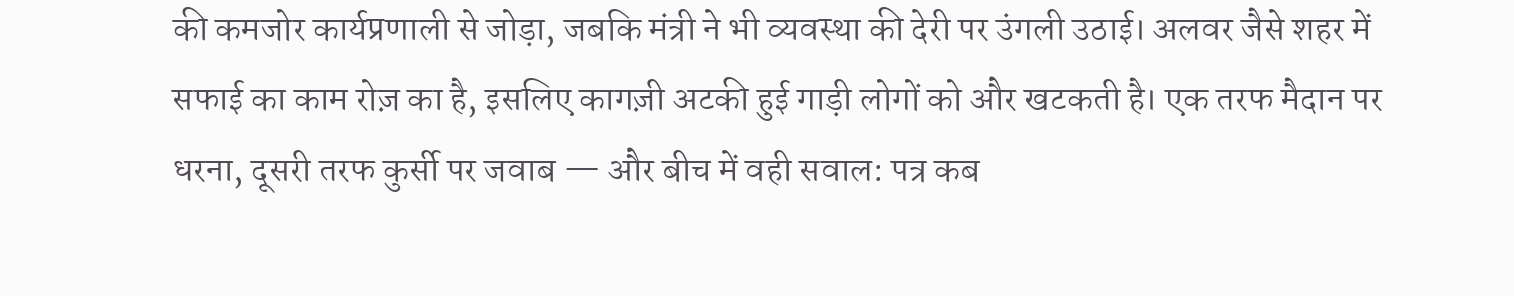की कमजोर कार्यप्रणाली से जोड़ा, जबकि मंत्री ने भी व्यवस्था की देरी पर उंगली उठाई। अलवर जैसे शहर में सफाई का काम रोज़ का है, इसलिए कागज़ी अटकी हुई गाड़ी लोगों को और खटकती है। एक तरफ मैदान पर धरना, दूसरी तरफ कुर्सी पर जवाब — और बीच में वही सवाल: पत्र कब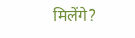मिलेंगे?